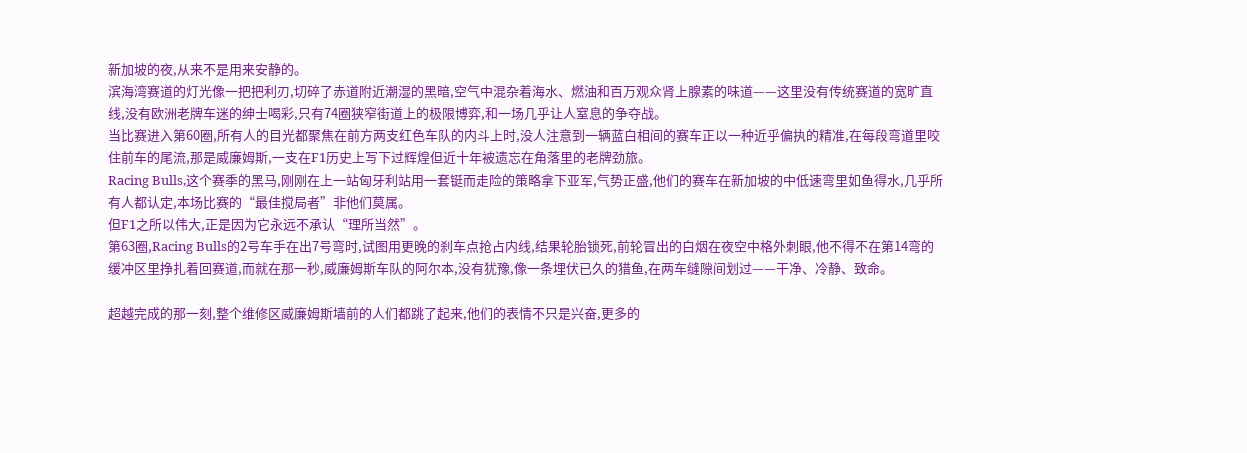新加坡的夜,从来不是用来安静的。
滨海湾赛道的灯光像一把把利刃,切碎了赤道附近潮湿的黑暗,空气中混杂着海水、燃油和百万观众肾上腺素的味道——这里没有传统赛道的宽旷直线,没有欧洲老牌车迷的绅士喝彩,只有74圈狭窄街道上的极限博弈,和一场几乎让人窒息的争夺战。
当比赛进入第60圈,所有人的目光都聚焦在前方两支红色车队的内斗上时,没人注意到一辆蓝白相间的赛车正以一种近乎偏执的精准,在每段弯道里咬住前车的尾流,那是威廉姆斯,一支在F1历史上写下过辉煌但近十年被遗忘在角落里的老牌劲旅。
Racing Bulls,这个赛季的黑马,刚刚在上一站匈牙利站用一套铤而走险的策略拿下亚军,气势正盛,他们的赛车在新加坡的中低速弯里如鱼得水,几乎所有人都认定,本场比赛的“最佳搅局者”非他们莫属。
但F1之所以伟大,正是因为它永远不承认“理所当然”。
第63圈,Racing Bulls的2号车手在出7号弯时,试图用更晚的刹车点抢占内线,结果轮胎锁死,前轮冒出的白烟在夜空中格外刺眼,他不得不在第14弯的缓冲区里挣扎着回赛道,而就在那一秒,威廉姆斯车队的阿尔本,没有犹豫,像一条埋伏已久的猎鱼,在两车缝隙间划过——干净、冷静、致命。

超越完成的那一刻,整个维修区威廉姆斯墙前的人们都跳了起来,他们的表情不只是兴奋,更多的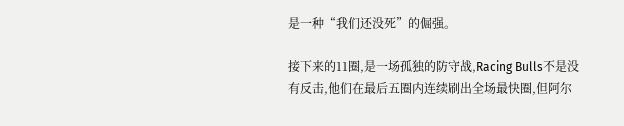是一种“我们还没死”的倔强。

接下来的11圈,是一场孤独的防守战,Racing Bulls不是没有反击,他们在最后五圈内连续刷出全场最快圈,但阿尔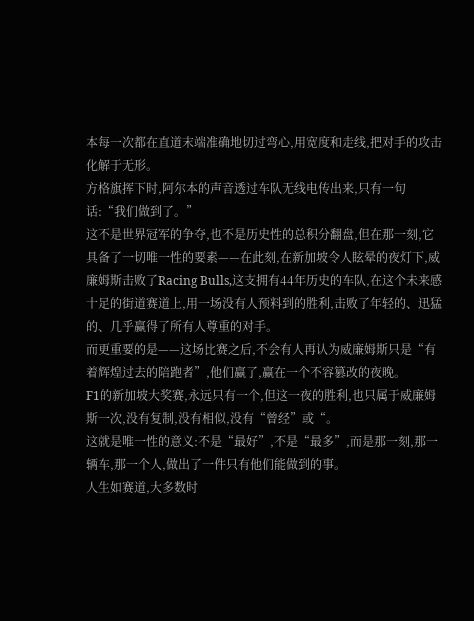本每一次都在直道末端准确地切过弯心,用宽度和走线,把对手的攻击化解于无形。
方格旗挥下时,阿尔本的声音透过车队无线电传出来,只有一句话:“我们做到了。”
这不是世界冠军的争夺,也不是历史性的总积分翻盘,但在那一刻,它具备了一切唯一性的要素——在此刻,在新加坡令人眩晕的夜灯下,威廉姆斯击败了Racing Bulls,这支拥有44年历史的车队,在这个未来感十足的街道赛道上,用一场没有人预料到的胜利,击败了年轻的、迅猛的、几乎赢得了所有人尊重的对手。
而更重要的是——这场比赛之后,不会有人再认为威廉姆斯只是“有着辉煌过去的陪跑者”,他们赢了,赢在一个不容篡改的夜晚。
F1的新加坡大奖赛,永远只有一个,但这一夜的胜利,也只属于威廉姆斯一次,没有复制,没有相似,没有“曾经”或“。
这就是唯一性的意义:不是“最好”,不是“最多”,而是那一刻,那一辆车,那一个人,做出了一件只有他们能做到的事。
人生如赛道,大多数时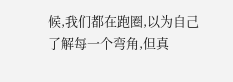候,我们都在跑圈,以为自己了解每一个弯角,但真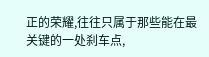正的荣耀,往往只属于那些能在最关键的一处刹车点,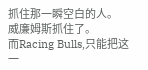抓住那一瞬空白的人。
威廉姆斯抓住了。
而Racing Bulls,只能把这一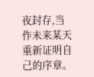夜封存,当作未来某天重新证明自己的序章。